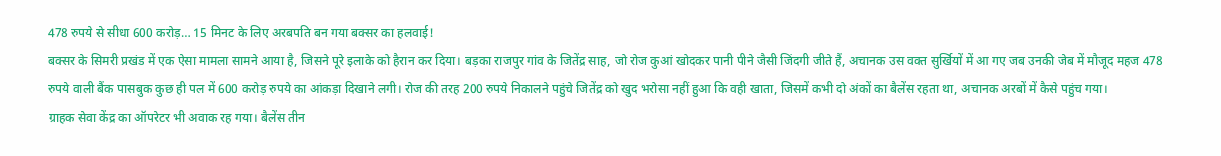478 रुपये से सीधा 600 करोड़… 15 मिनट के लिए अरबपति बन गया बक्सर का हलवाई!
बक्सर के सिमरी प्रखंड में एक ऐसा मामला सामने आया है, जिसने पूरे इलाके को हैरान कर दिया। बड़का राजपुर गांव के जितेंद्र साह, जो रोज कुआं खोदकर पानी पीने जैसी जिंदगी जीते हैं, अचानक उस वक्त सुर्खियों में आ गए जब उनकी जेब में मौजूद महज 478 रुपये वाली बैंक पासबुक कुछ ही पल में 600 करोड़ रुपये का आंकड़ा दिखाने लगी। रोज की तरह 200 रुपये निकालने पहुंचे जितेंद्र को खुद भरोसा नहीं हुआ कि वही खाता, जिसमें कभी दो अंकों का बैलेंस रहता था, अचानक अरबों में कैसे पहुंच गया।
ग्राहक सेवा केंद्र का ऑपरेटर भी अवाक रह गया। बैलेंस तीन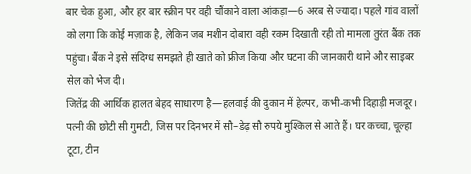बार चेक हुआ, और हर बार स्क्रीन पर वही चौंकाने वाला आंकड़ा—6 अरब से ज्यादा। पहले गांव वालों को लगा कि कोई मज़ाक है, लेकिन जब मशीन दोबारा वही रकम दिखाती रही तो मामला तुरंत बैंक तक पहुंचा। बैंक ने इसे संदिग्ध समझते ही खाते को फ्रीज किया और घटना की जानकारी थाने और साइबर सेल को भेज दी।
जितेंद्र की आर्थिक हालत बेहद साधारण है—हलवाई की दुकान में हेल्पर, कभी-कभी दिहाड़ी मजदूर। पत्नी की छोटी सी गुमटी, जिस पर दिनभर में सौ–डेढ़ सौ रुपये मुश्किल से आते हैं। घर कच्चा, चूल्हा टूटा, टीन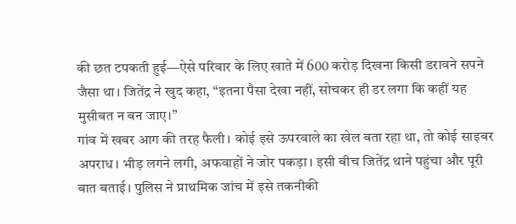की छत टपकती हुई—ऐसे परिवार के लिए खाते में 600 करोड़ दिखना किसी डरावने सपने जैसा था। जितेंद्र ने खुद कहा, “इतना पैसा देखा नहीं, सोचकर ही डर लगा कि कहीं यह मुसीबत न बन जाए।”
गांव में खबर आग की तरह फैली। कोई इसे ऊपरवाले का खेल बता रहा था, तो कोई साइबर अपराध। भीड़ लगने लगी, अफवाहों ने जोर पकड़ा। इसी बीच जितेंद्र थाने पहुंचा और पूरी बात बताई। पुलिस ने प्राथमिक जांच में इसे तकनीकी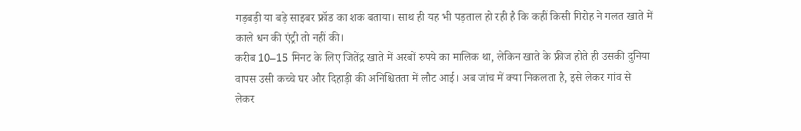गड़बड़ी या बड़े साइबर फ्रॉड का शक बताया। साथ ही यह भी पड़ताल हो रही है कि कहीं किसी गिरोह ने गलत खाते में काले धन की एंट्री तो नहीं की।
करीब 10–15 मिनट के लिए जितेंद्र खाते में अरबों रुपये का मालिक था, लेकिन खाते के फ्रीज होते ही उसकी दुनिया वापस उसी कच्चे घर और दिहाड़ी की अनिश्चितता में लौट आई। अब जांच में क्या निकलता है, इसे लेकर गांव से लेकर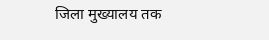जिला मुख्यालय तक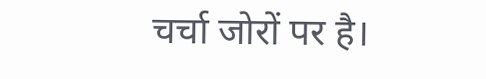चर्चा जोरों पर है।